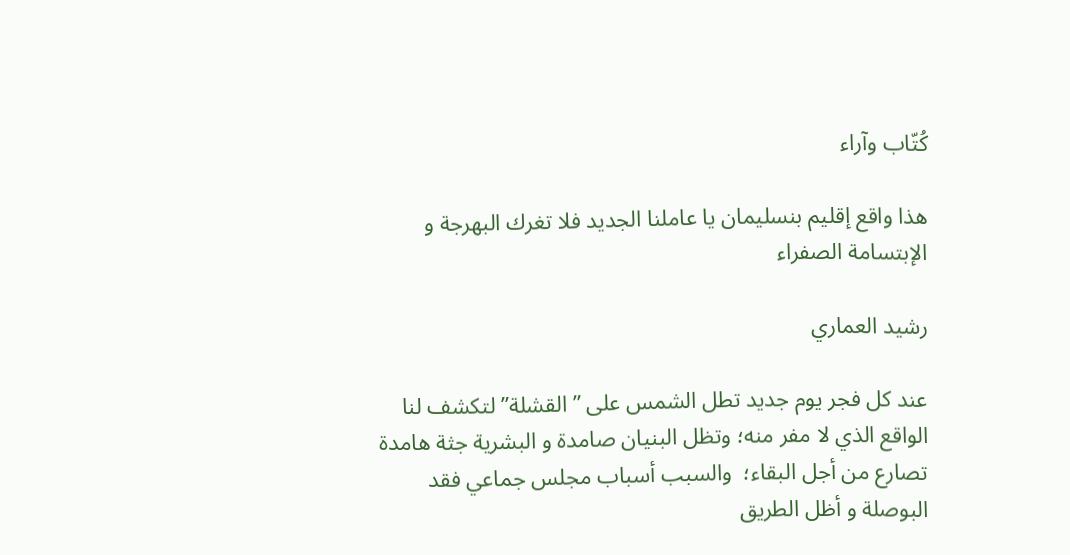كُتّاب وآراء

هذا واقع إقليم بنسليمان يا عاملنا الجديد فلا تغرك البهرجة و الإبتسامة الصفراء

رشيد العماري

عند كل فجر يوم جديد تطل الشمس على ” القشلة” لتكشف لنا الواقع الذي لا مفر منه؛ وتظل البنيان صامدة و البشرية جثة هامدة تصارع من أجل البقاء؛  والسبب أسباب مجلس جماعي فقد البوصلة و أظل الطريق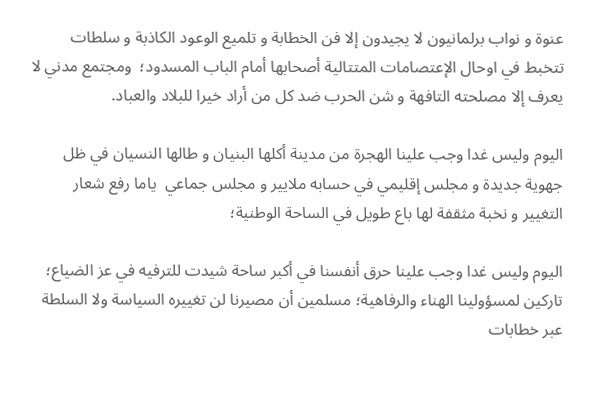عنوة و نواب برلمانيون لا يجيدون إلا فن الخطابة و تلميع الوعود الكاذبة و سلطات تتخبط في اوحال الإعتصامات المتتالية أصحابها أمام الباب المسدود؛  ومجتمع مدني لا يعرف إلا مصلحته التافهة و شن الحرب ضد كل من أراد خيرا للبلاد والعباد.

اليوم وليس غدا وجب علينا الهجرة من مدينة أكلها البنيان و طالها النسيان في ظل جهوية جديدة و مجلس إقليمي في حسابه ملايير و مجلس جماعي  ياما رفع شعار التغيير و نخبة مثقفة لها باع طويل في الساحة الوطنية؛

اليوم وليس غدا وجب علينا حرق أنفسنا في أكبر ساحة شيدت للترفيه في عز الضياع؛ تاركين لمسؤولينا الهناء والرفاهية؛ مسلمين أن مصيرنا لن تغييره السياسة ولا السلطة عبر خطابات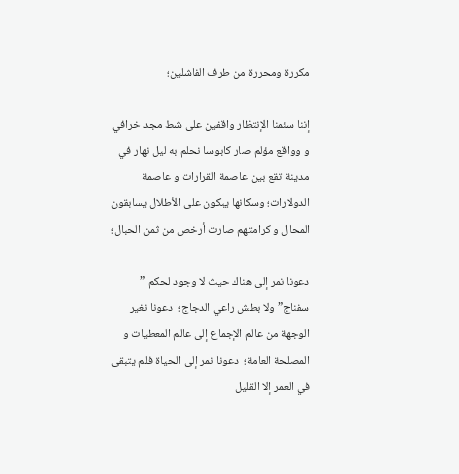مكررة ومحررة من طرف الفاشلين؛

إننا سئمنا الإنتظار واقفين على شط مجد خرافي و وواقع مؤلم صار كابوسا نحلم به ليل نهار في مدينة تقع بين عاصمة القرارات و عاصمة الدولارات؛ وسكانها يبكون على الأطلال يسابقون المحال و كرامتهم صارت أرخص من ثمن الحبال؛

دعونا نمر إلى هناك حيث لا وجود لحكم ” سفناج” ولا بطش راعي الدجاج؛  دعونا نغير الوجهة من عالم الإجماع إلى عالم المعطيات و المصلحة العامة؛  دعونا نمر إلى الحياة فلم يتبقى في العمر إلا القليل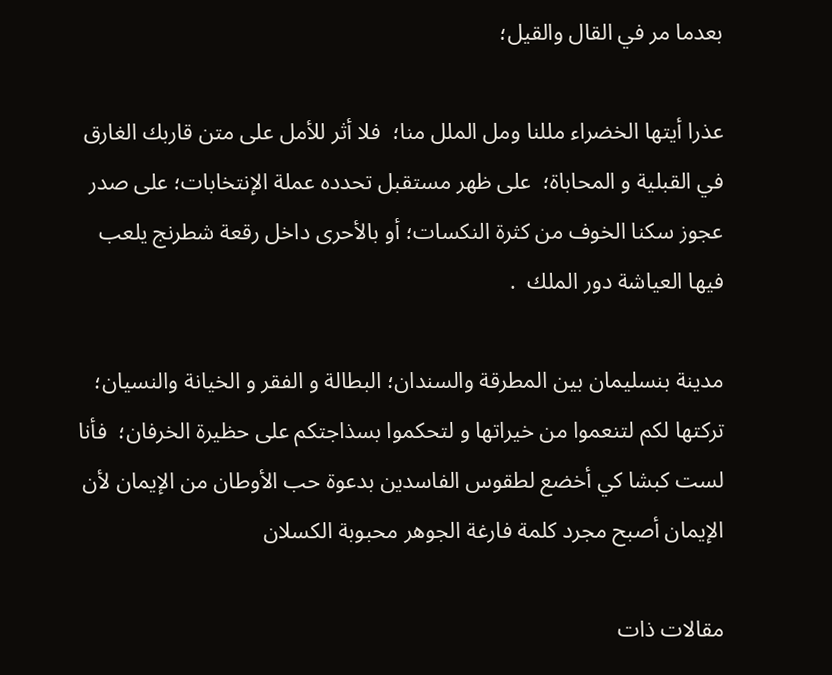بعدما مر في القال والقيل؛

عذرا أيتها الخضراء مللنا ومل الملل منا؛  فلا أثر للأمل على متن قاربك الغارق في القبلية و المحاباة؛  على ظهر مستقبل تحدده عملة الإنتخابات؛ على صدر عجوز سكنا الخوف من كثرة النكسات؛ أو بالأحرى داخل رقعة شطرنج يلعب فيها العياشة دور الملك  .

مدينة بنسليمان بين المطرقة والسندان؛ البطالة و الفقر و الخيانة والنسيان؛ تركتها لكم لتنعموا من خيراتها و لتحكموا بسذاجتكم على حظيرة الخرفان؛  فأنا لست كبشا كي أخضع لطقوس الفاسدين بدعوة حب الأوطان من الإيمان لأن الإيمان أصبح مجرد كلمة فارغة الجوهر محبوبة الكسلان

مقالات ذات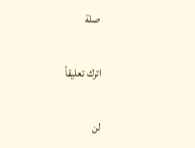صلة

اترك تعليقاً

لن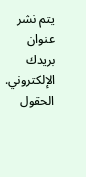يتم نشر عنوان بريدك الإلكتروني. الحقول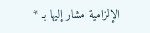الإلزامية مشار إليها بـ *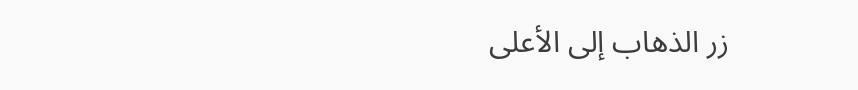زر الذهاب إلى الأعلى